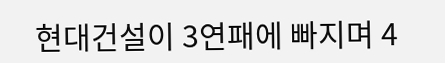현대건설이 3연패에 빠지며 4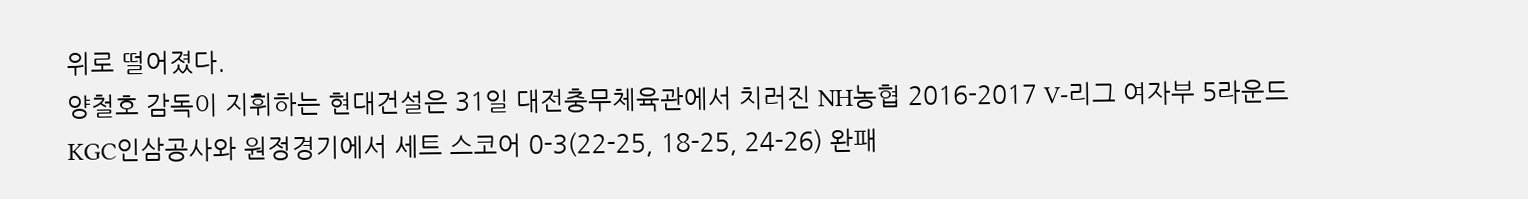위로 떨어졌다.
양철호 감독이 지휘하는 현대건설은 31일 대전충무체육관에서 치러진 NH농협 2016-2017 V-리그 여자부 5라운드 KGC인삼공사와 원정경기에서 세트 스코어 0-3(22-25, 18-25, 24-26) 완패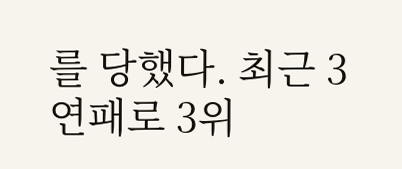를 당했다. 최근 3연패로 3위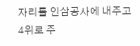자리를 인삼공사에 내주고 4위로 주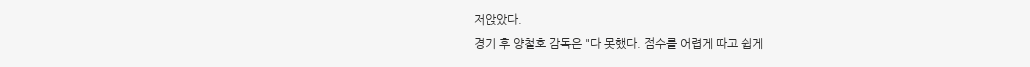저앉았다.
경기 후 양철호 감독은 "다 못했다. 점수를 어렵게 따고 쉽게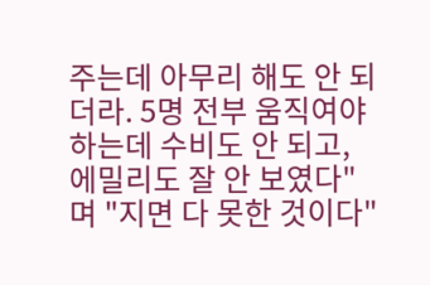주는데 아무리 해도 안 되더라. 5명 전부 움직여야 하는데 수비도 안 되고, 에밀리도 잘 안 보였다"며 "지면 다 못한 것이다"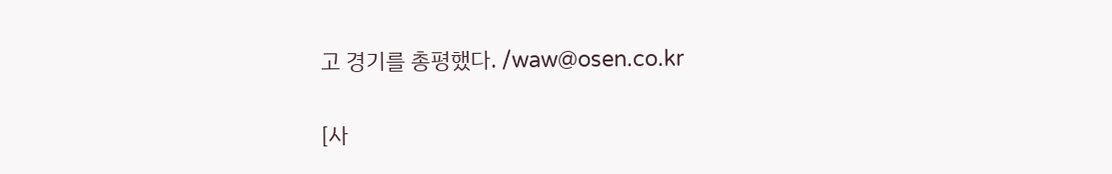고 경기를 총평했다. /waw@osen.co.kr

[사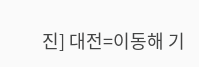진] 대전=이동해 기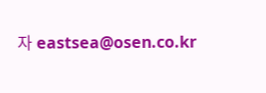자 eastsea@osen.co.kr